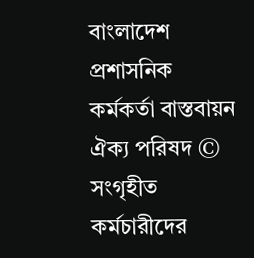বাংলাদেশ প্রশাসনিক কর্মকর্তা বাস্তবায়ন ঐক্য পরিষদ © সংগৃহীত
কর্মচারীদের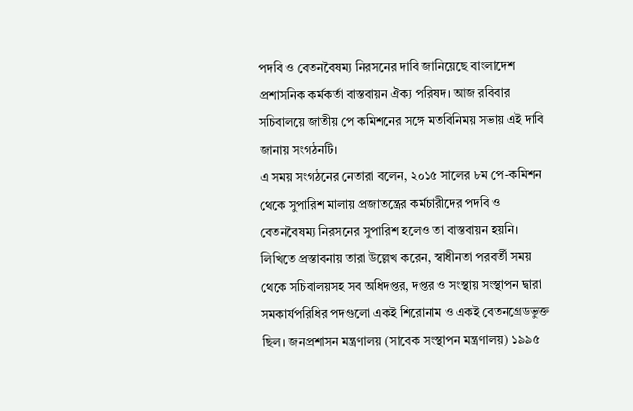পদবি ও বেতনবৈষম্য নিরসনের দাবি জানিয়েছে বাংলাদেশ প্রশাসনিক কর্মকর্তা বাস্তবায়ন ঐক্য পরিষদ। আজ রবিবার সচিবালয়ে জাতীয় পে কমিশনের সঙ্গে মতবিনিময় সভায় এই দাবি জানায় সংগঠনটি।
এ সময় সংগঠনের নেতারা বলেন, ২০১৫ সালের ৮ম পে-কমিশন থেকে সুপারিশ মালায় প্রজাতন্ত্রের কর্মচারীদের পদবি ও বেতনবৈষম্য নিরসনের সুপারিশ হলেও তা বাস্তবায়ন হয়নি।
লিখিতে প্রস্তাবনায় তারা উল্লেখ করেন, স্বাধীনতা পরবর্তী সময় থেকে সচিবালয়সহ সব অধিদপ্তর, দপ্তর ও সংস্থায় সংস্থাপন দ্বারা সমকার্যপরিধির পদগুলো একই শিরোনাম ও একই বেতনগ্রেডভুক্ত ছিল। জনপ্রশাসন মন্ত্রণালয় (সাবেক সংস্থাপন মন্ত্রণালয়) ১৯৯৫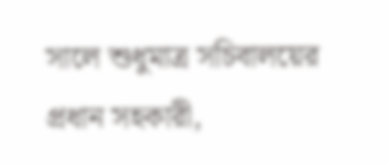সালে শুধুমাত্র সচিবালয়ের প্রধান সহকারী,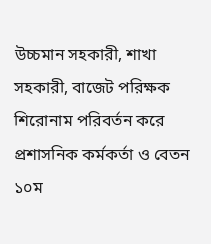উচ্চমান সহকারী, শাখা সহকারী, বাজেট পরিক্ষক শিরোনাম পরিবর্তন করে প্রশাসনিক কর্মকর্তা ও বেতন ১০ম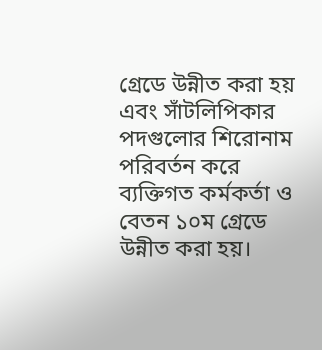গ্রেডে উন্নীত করা হয় এবং সাঁটলিপিকার পদগুলোর শিরোনাম পরিবর্তন করে ব্যক্তিগত কর্মকর্তা ও বেতন ১০ম গ্রেডে উন্নীত করা হয়।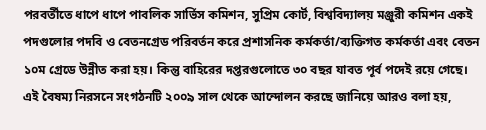পরবর্তীতে ধাপে ধাপে পাবলিক সার্ভিস কমিশন, সুপ্রিম কোর্ট, বিশ্ববিদ্যালয় মঞ্জুরী কমিশন একই পদগুলোর পদবি ও বেতনগ্রেড পরিবর্তন করে প্রশাসনিক কর্মকর্তা/ব্যক্তিগত কর্মকর্তা এবং বেতন ১০ম গ্রেডে উন্নীত করা হয়। কিন্তু বাহিরের দপ্তরগুলোতে ৩০ বছর যাবত পূর্ব পদেই রয়ে গেছে।
এই বৈষম্য নিরসনে সংগঠনটি ২০০৯ সাল থেকে আন্দোলন করছে জানিয়ে আরও বলা হয়,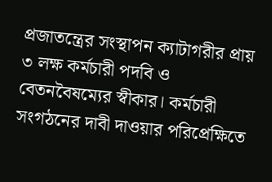প্রজাতন্ত্রের সংস্থাপন ক্যাটাগরীর প্রায় ৩ লক্ষ কর্মচারী পদবি ও বেতনবৈষম্যের স্বীকার। কর্মচারী সংগঠনের দাবী দাওয়ার পরিপ্রেক্ষিতে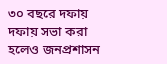৩০ বছরে দফায় দফায় সভা করা হলেও জনপ্রশাসন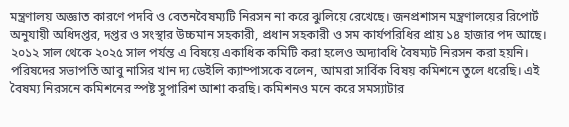মন্ত্রণালয় অজ্ঞাত কারণে পদবি ও বেতনবৈষম্যটি নিরসন না করে ঝুলিয়ে রেখেছে। জনপ্রশাসন মন্ত্রণালয়ের রিপোর্ট অনুযায়ী অধিদপ্তর, দপ্তর ও সংস্থার উচ্চমান সহকারী, প্রধান সহকারী ও সম কার্যপরিধির প্রায় ১৪ হাজার পদ আছে। ২০১২ সাল থেকে ২০২৫ সাল পর্যন্ত এ বিষয়ে একাধিক কমিটি করা হলেও অদ্যাবধি বৈষম্যট নিরসন করা হয়নি।
পরিষদের সভাপতি আবু নাসির খান দ্য ডেইলি ক্যাম্পাসকে বলেন, আমরা সার্বিক বিষয় কমিশনে তুলে ধরেছি। এই বৈষম্য নিরসনে কমিশনের স্পষ্ট সুপারিশ আশা করছি। কমিশনও মনে করে সমস্যাটার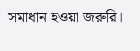সমাধান হওয়া জরুরি।